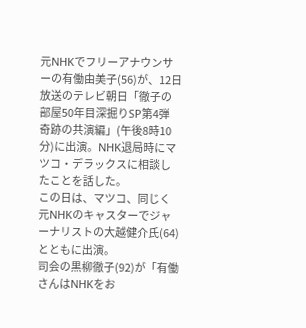元NHKでフリーアナウンサーの有働由美子(56)が、12日放送のテレビ朝日「徹子の部屋50年目深掘りSP第4弾 奇跡の共演編」(午後8時10分)に出演。NHK退局時にマツコ・デラックスに相談したことを話した。
この日は、マツコ、同じく元NHKのキャスターでジャーナリストの大越健介氏(64)とともに出演。
司会の黒柳徹子(92)が「有働さんはNHKをお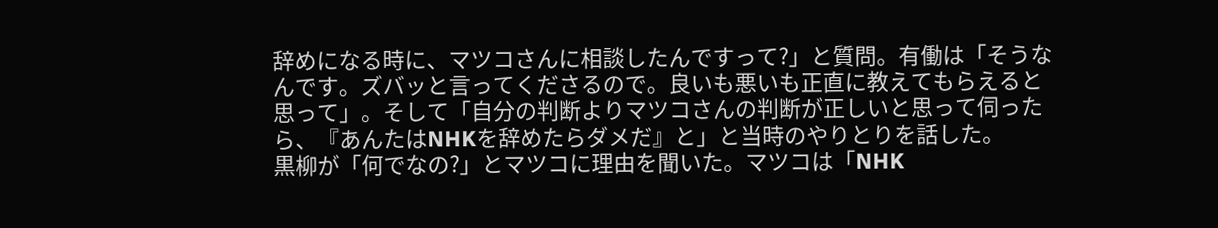辞めになる時に、マツコさんに相談したんですって?」と質問。有働は「そうなんです。ズバッと言ってくださるので。良いも悪いも正直に教えてもらえると思って」。そして「自分の判断よりマツコさんの判断が正しいと思って伺ったら、『あんたはNHKを辞めたらダメだ』と」と当時のやりとりを話した。
黒柳が「何でなの?」とマツコに理由を聞いた。マツコは「NHK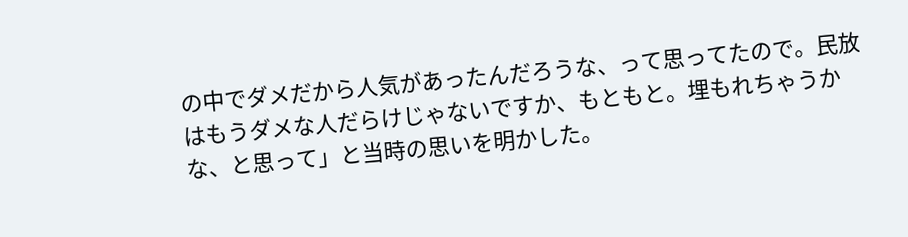の中でダメだから人気があったんだろうな、って思ってたので。民放はもうダメな人だらけじゃないですか、もともと。埋もれちゃうかな、と思って」と当時の思いを明かした。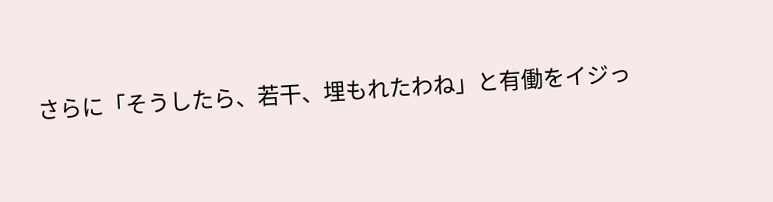さらに「そうしたら、若干、埋もれたわね」と有働をイジっ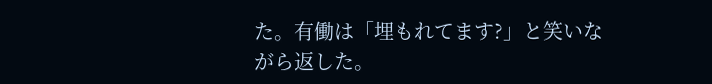た。有働は「埋もれてます?」と笑いながら返した。